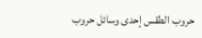حروب الطقس إحدى وسائل حروب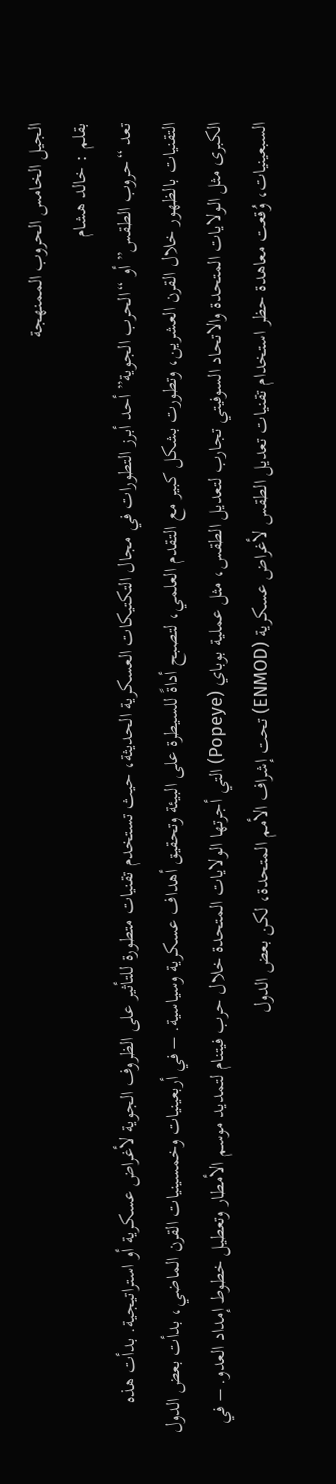الجيل الخامس الحروب الممنهجة
بقلم : خالد هشام
تعد “حروب الطقس” أو “الحرب الجوية” أحد أبرز التطورات في مجال التكتيكات العسكرية الحديثة، حيث تستخدم تقنيات متطورة للتأثير على الظروف الجوية لأغراض عسكرية أو استراتيجية. بدأت هذه التقنيات بالظهور خلال القرن العشرين، وتطورت بشكل كبير مع التقدم العلمي، لتصبح أداةً للسيطرة على البيئة وتحقيق أهداف عسكرية وسياسية. – في أربعينيات وخمسينيات القرن الماضي، بدأت بعض الدول الكبرى مثل الولايات المتحدة والاتحاد السوفيتي تجارب لتعديل الطقس، مثل عملية بوباي (Popeye) التي أجرتها الولايات المتحدة خلال حرب فيتنام لتمديد موسم الأمطار وتعطيل خطوط إمداد العدو. – في السبعينيات، وُقعت معاهدة حظر استخدام تقنيات تعديل الطقس لأغراض عسكرية (ENMOD) تحت إشراف الأمم المتحدة، لكن بعض الدول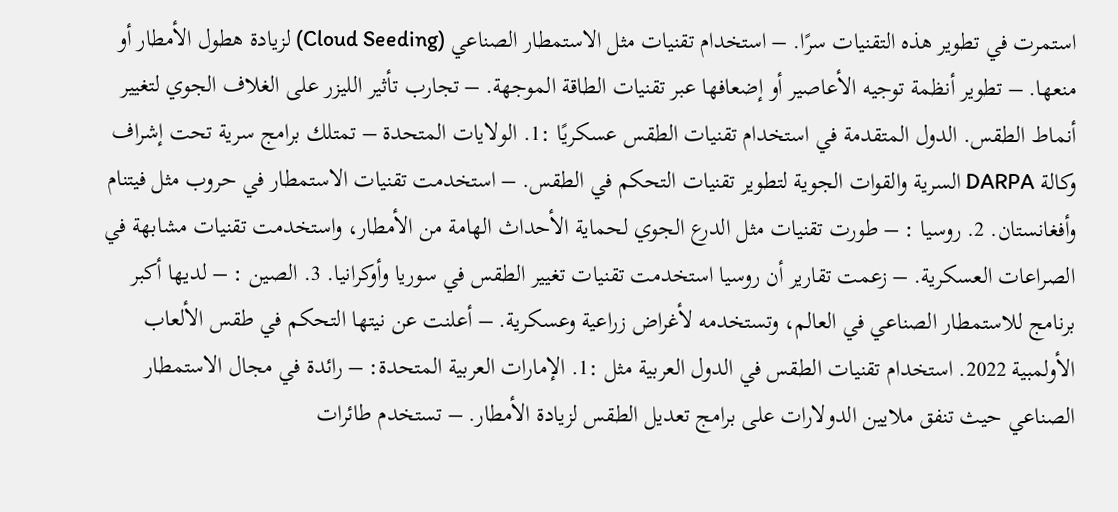استمرت في تطوير هذه التقنيات سرًا. – استخدام تقنيات مثل الاستمطار الصناعي (Cloud Seeding) لزيادة هطول الأمطار أو منعها. – تطوير أنظمة توجيه الأعاصير أو إضعافها عبر تقنيات الطاقة الموجهة. – تجارب تأثير الليزر على الغلاف الجوي لتغيير أنماط الطقس. الدول المتقدمة في استخدام تقنيات الطقس عسكريًا :1. الولايات المتحدة – تمتلك برامج سرية تحت إشراف وكالة DARPA السرية والقوات الجوية لتطوير تقنيات التحكم في الطقس. – استخدمت تقنيات الاستمطار في حروب مثل فيتنام وأفغانستان. 2. روسيا : – طورت تقنيات مثل الدرع الجوي لحماية الأحداث الهامة من الأمطار، واستخدمت تقنيات مشابهة في الصراعات العسكرية. – زعمت تقارير أن روسيا استخدمت تقنيات تغيير الطقس في سوريا وأوكرانيا. 3. الصين : – لديها أكبر برنامج للاستمطار الصناعي في العالم، وتستخدمه لأغراض زراعية وعسكرية. – أعلنت عن نيتها التحكم في طقس الألعاب الأولمبية 2022. استخدام تقنيات الطقس في الدول العربية مثل :1. الإمارات العربية المتحدة: – رائدة في مجال الاستمطار الصناعي حيث تنفق ملايين الدولارات على برامج تعديل الطقس لزيادة الأمطار. – تستخدم طائرات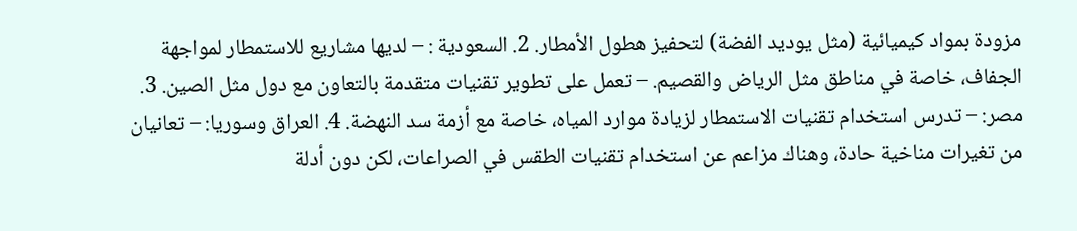مزودة بمواد كيميائية (مثل يوديد الفضة) لتحفيز هطول الأمطار. 2. السعودية : – لديها مشاريع للاستمطار لمواجهة الجفاف، خاصة في مناطق مثل الرياض والقصيم. – تعمل على تطوير تقنيات متقدمة بالتعاون مع دول مثل الصين. 3. مصر: – تدرس استخدام تقنيات الاستمطار لزيادة موارد المياه، خاصة مع أزمة سد النهضة. 4. العراق وسوريا: – تعانيان من تغيرات مناخية حادة، وهناك مزاعم عن استخدام تقنيات الطقس في الصراعات، لكن دون أدلة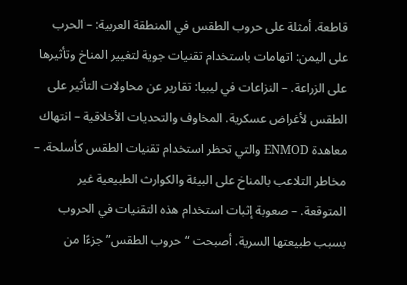قاطعة. أمثلة على حروب الطقس في المنطقة العربية: – الحرب على اليمن: اتهامات باستخدام تقنيات جوية لتغيير المناخ وتأثيرها على الزراعة. – النزاعات في ليبيا: تقارير عن محاولات التأثير على الطقس لأغراض عسكرية. المخاوف والتحديات الأخلاقية – انتهاك معاهدة ENMOD والتي تحظر استخدام تقنيات الطقس كأسلحة. – مخاطر التلاعب بالمناخ على البيئة والكوارث الطبيعية غير المتوقعة. – صعوبة إثبات استخدام هذه التقنيات في الحروب بسبب طبيعتها السرية. أصبحت “حروب الطقس” جزءًا من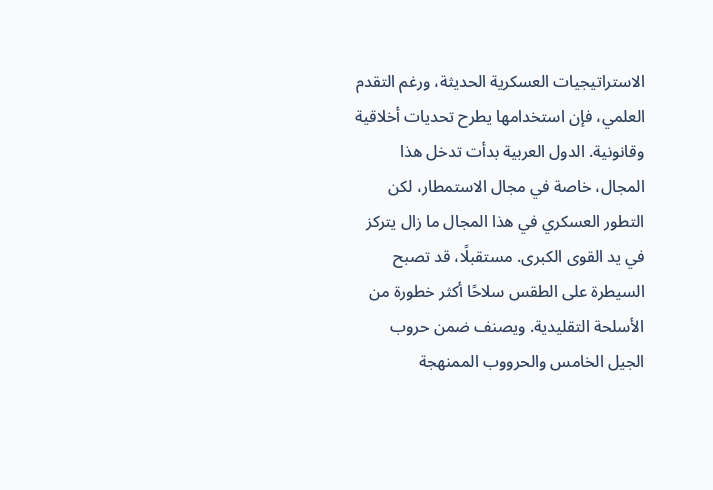الاستراتيجيات العسكرية الحديثة، ورغم التقدم العلمي، فإن استخدامها يطرح تحديات أخلاقية وقانونية. الدول العربية بدأت تدخل هذا المجال، خاصة في مجال الاستمطار، لكن التطور العسكري في هذا المجال ما زال يتركز في يد القوى الكبرى. مستقبلًا، قد تصبح السيطرة على الطقس سلاحًا أكثر خطورة من الأسلحة التقليدية. ويصنف ضمن حروب الجيل الخامس والحرووب الممنهجة